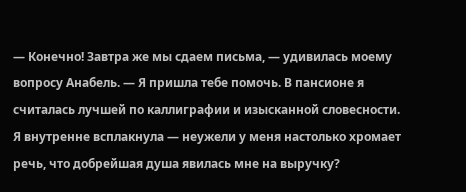— Конечно! Завтра же мы сдаем письма, — удивилась моему вопросу Анабель. — Я пришла тебе помочь. В пансионе я считалась лучшей по каллиграфии и изысканной словесности.
Я внутренне всплакнула — неужели у меня настолько хромает речь, что добрейшая душа явилась мне на выручку?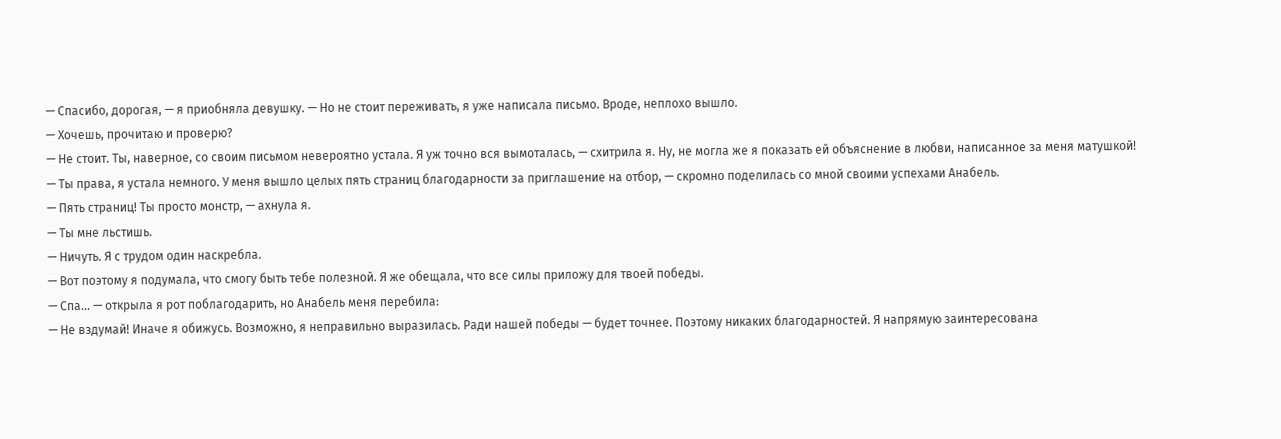— Спасибо, дорогая, — я приобняла девушку. — Но не стоит переживать, я уже написала письмо. Вроде, неплохо вышло.
— Хочешь, прочитаю и проверю?
— Не стоит. Ты, наверное, со своим письмом невероятно устала. Я уж точно вся вымоталась, — схитрила я. Ну, не могла же я показать ей объяснение в любви, написанное за меня матушкой!
— Ты права, я устала немного. У меня вышло целых пять страниц благодарности за приглашение на отбор, — скромно поделилась со мной своими успехами Анабель.
— Пять страниц! Ты просто монстр, — ахнула я.
— Ты мне льстишь.
— Ничуть. Я с трудом один наскребла.
— Вот поэтому я подумала, что смогу быть тебе полезной. Я же обещала, что все силы приложу для твоей победы.
— Спа… — открыла я рот поблагодарить, но Анабель меня перебила:
— Не вздумай! Иначе я обижусь. Возможно, я неправильно выразилась. Ради нашей победы — будет точнее. Поэтому никаких благодарностей. Я напрямую заинтересована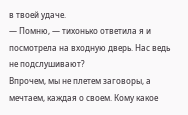в твоей удаче.
— Помню, — тихонько ответила я и посмотрела на входную дверь. Нас ведь не подслушивают?
Впрочем, мы не плетем заговоры, а мечтаем, каждая о своем. Кому какое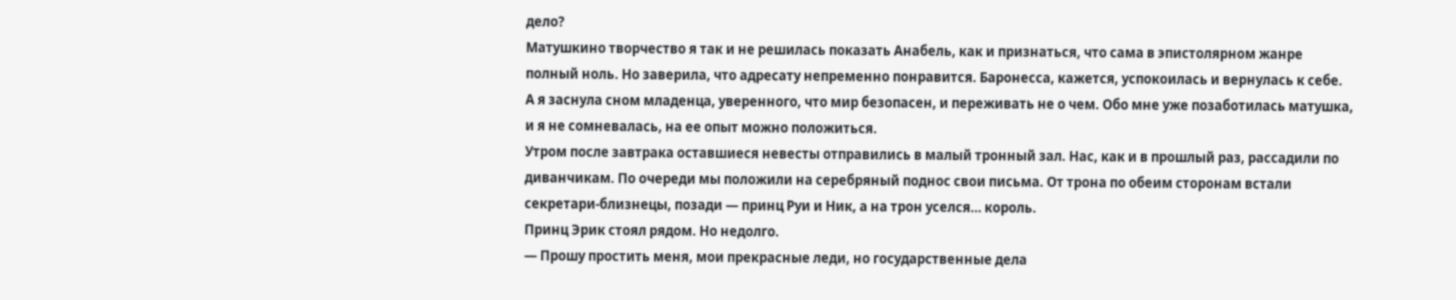дело?
Матушкино творчество я так и не решилась показать Анабель, как и признаться, что сама в эпистолярном жанре полный ноль. Но заверила, что адресату непременно понравится. Баронесса, кажется, успокоилась и вернулась к себе.
А я заснула сном младенца, уверенного, что мир безопасен, и переживать не о чем. Обо мне уже позаботилась матушка, и я не сомневалась, на ее опыт можно положиться.
Утром после завтрака оставшиеся невесты отправились в малый тронный зал. Нас, как и в прошлый раз, рассадили по диванчикам. По очереди мы положили на серебряный поднос свои письма. От трона по обеим сторонам встали секретари-близнецы, позади — принц Руи и Ник, а на трон уселся… король.
Принц Эрик стоял рядом. Но недолго.
— Прошу простить меня, мои прекрасные леди, но государственные дела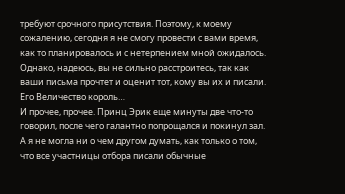требуют срочного присутствия. Поэтому, к моему сожалению, сегодня я не смогу провести с вами время, как то планировалось и с нетерпением мной ожидалось. Однако, надеюсь, вы не сильно расстроитесь, так как ваши письма прочтет и оценит тот, кому вы их и писали. Его Величество король…
И прочее, прочее. Принц Эрик еще минуты две что-то говорил, после чего галантно попрощался и покинул зал. А я не могла ни о чем другом думать, как только о том, что все участницы отбора писали обычные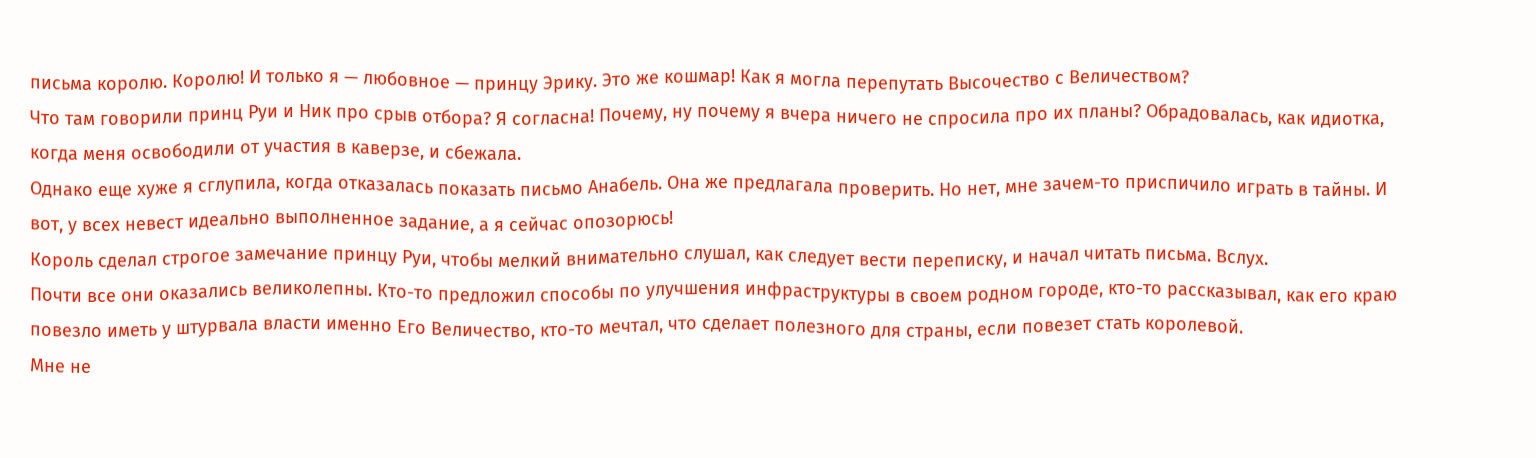письма королю. Королю! И только я — любовное — принцу Эрику. Это же кошмар! Как я могла перепутать Высочество с Величеством?
Что там говорили принц Руи и Ник про срыв отбора? Я согласна! Почему, ну почему я вчера ничего не спросила про их планы? Обрадовалась, как идиотка, когда меня освободили от участия в каверзе, и сбежала.
Однако еще хуже я сглупила, когда отказалась показать письмо Анабель. Она же предлагала проверить. Но нет, мне зачем-то приспичило играть в тайны. И вот, у всех невест идеально выполненное задание, а я сейчас опозорюсь!
Король сделал строгое замечание принцу Руи, чтобы мелкий внимательно слушал, как следует вести переписку, и начал читать письма. Вслух.
Почти все они оказались великолепны. Кто-то предложил способы по улучшения инфраструктуры в своем родном городе, кто-то рассказывал, как его краю повезло иметь у штурвала власти именно Его Величество, кто-то мечтал, что сделает полезного для страны, если повезет стать королевой.
Мне не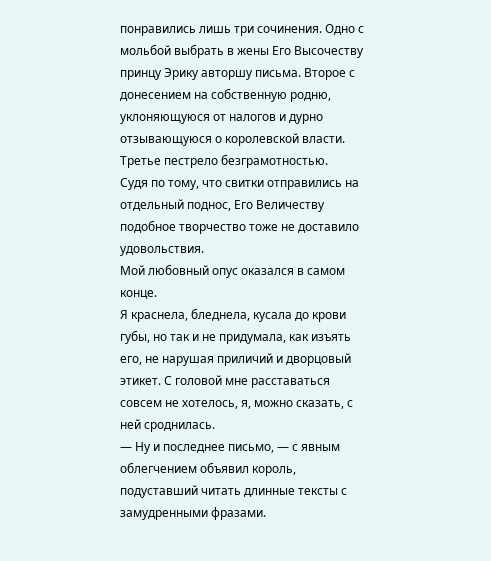понравились лишь три сочинения. Одно с мольбой выбрать в жены Его Высочеству принцу Эрику авторшу письма. Второе с донесением на собственную родню, уклоняющуюся от налогов и дурно отзывающуюся о королевской власти. Третье пестрело безграмотностью.
Судя по тому, что свитки отправились на отдельный поднос, Его Величеству подобное творчество тоже не доставило удовольствия.
Мой любовный опус оказался в самом конце.
Я краснела, бледнела, кусала до крови губы, но так и не придумала, как изъять его, не нарушая приличий и дворцовый этикет. С головой мне расставаться совсем не хотелось, я, можно сказать, с ней сроднилась.
— Ну и последнее письмо, — с явным облегчением объявил король, подуставший читать длинные тексты с замудренными фразами.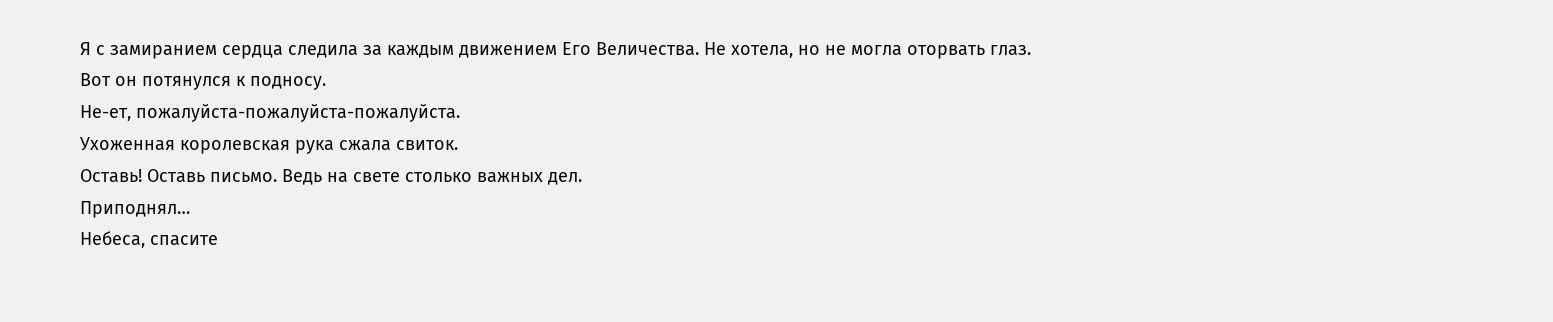Я с замиранием сердца следила за каждым движением Его Величества. Не хотела, но не могла оторвать глаз.
Вот он потянулся к подносу.
Не-ет, пожалуйста-пожалуйста-пожалуйста.
Ухоженная королевская рука сжала свиток.
Оставь! Оставь письмо. Ведь на свете столько важных дел.
Приподнял…
Небеса, спасите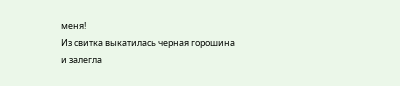меня!
Из свитка выкатилась черная горошина и залегла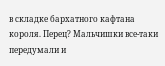в складке бархатного кафтана короля. Перец? Мальчишки все-таки передумали и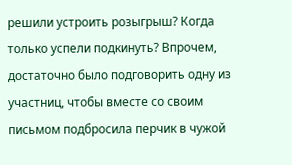решили устроить розыгрыш? Когда только успели подкинуть? Впрочем, достаточно было подговорить одну из участниц, чтобы вместе со своим письмом подбросила перчик в чужой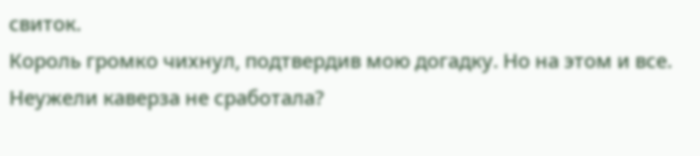свиток.
Король громко чихнул, подтвердив мою догадку. Но на этом и все. Неужели каверза не сработала?